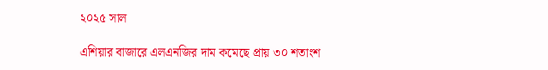২০২৫ সাল

এশিয়ার বাজারে এলএনজির দাম কমেছে প্রায় ৩০ শতাংশ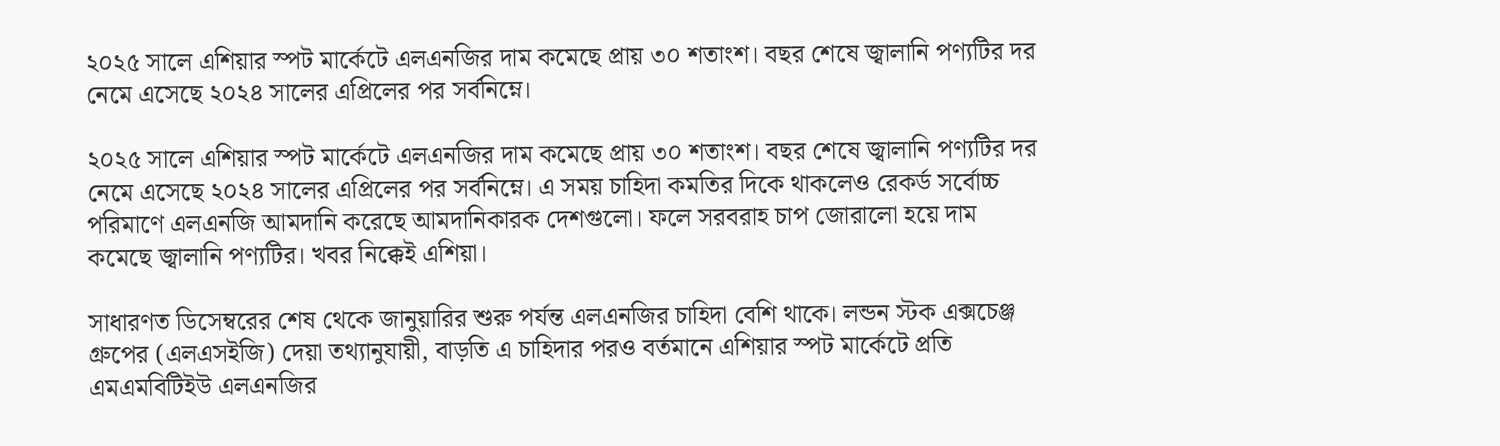২০২৫ সালে এশিয়ার স্পট মার্কেটে এলএনজির দাম কমেছে প্রায় ৩০ শতাংশ। বছর শেষে জ্বালানি পণ্যটির দর নেমে এসেছে ২০২৪ সালের এপ্রিলের পর সর্বনিম্নে।

২০২৫ সালে এশিয়ার স্পট মার্কেটে এলএনজির দাম কমেছে প্রায় ৩০ শতাংশ। বছর শেষে জ্বালানি পণ্যটির দর নেমে এসেছে ২০২৪ সালের এপ্রিলের পর সর্বনিম্নে। এ সময় চাহিদা কমতির দিকে থাকলেও রেকর্ড সর্বোচ্চ পরিমাণে এলএনজি আমদানি করেছে আমদানিকারক দেশগুলো। ফলে সরবরাহ চাপ জোরালো হয়ে দাম কমেছে জ্বালানি পণ্যটির। খবর নিক্কেই এশিয়া।

সাধারণত ডিসেম্বরের শেষ থেকে জানুয়ারির শুরু পর্যন্ত এলএনজির চাহিদা বেশি থাকে। লন্ডন স্টক এক্সচেঞ্জ গ্রুপের (এলএসইজি) দেয়া তথ্যানুযায়ী, বাড়তি এ চাহিদার পরও বর্তমানে এশিয়ার স্পট মার্কেটে প্রতি এমএমবিটিইউ এলএনজির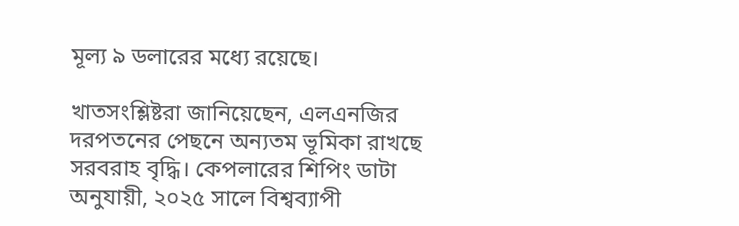মূল্য ৯ ডলারের মধ্যে রয়েছে।

খাতসংশ্লিষ্টরা জানিয়েছেন, এলএনজির দরপতনের পেছনে অন্যতম ভূমিকা রাখছে সরবরাহ বৃদ্ধি। কেপলারের শিপিং ডাটা অনুযায়ী, ২০২৫ সালে বিশ্বব্যাপী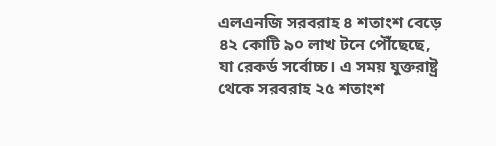এলএনজি সরবরাহ ৪ শতাংশ বেড়ে ৪২ কোটি ৯০ লাখ টনে পৌঁছেছে, যা রেকর্ড সর্বোচ্চ। এ সময় যুক্তরাষ্ট্র থেকে সরবরাহ ২৫ শতাংশ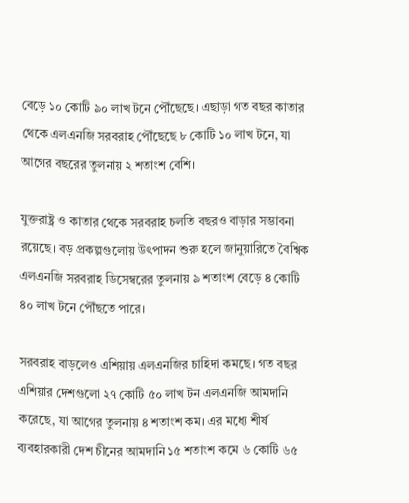বেড়ে ১০ কোটি ৯০ লাখ টনে পৌঁছেছে। এছাড়া গত বছর কাতার থেকে এলএনজি সরবরাহ পৌঁছেছে ৮ কোটি ১০ লাখ টনে, যা আগের বছরের তুলনায় ২ শতাংশ বেশি।

যুক্তরাষ্ট্র ও কাতার থেকে সরবরাহ চলতি বছরও বাড়ার সম্ভাবনা রয়েছে। বড় প্রকল্পগুলোয় উৎপাদন শুরু হলে জানুয়ারিতে বৈশ্বিক এলএনজি সরবরাহ ডিসেম্বরের তুলনায় ৯ শতাংশ বেড়ে ৪ কোটি ৪০ লাখ টনে পৌঁছতে পারে।

সরবরাহ বাড়লেও এশিয়ায় এলএনজির চাহিদা কমছে। গত বছর এশিয়ার দেশগুলো ২৭ কোটি ৫০ লাখ টন এলএনজি আমদানি করেছে, যা আগের তুলনায় ৪ শতাংশ কম। এর মধ্যে শীর্ষ ব্যবহারকারী দেশ চীনের আমদানি ১৫ শতাংশ কমে ৬ কোটি ৬৫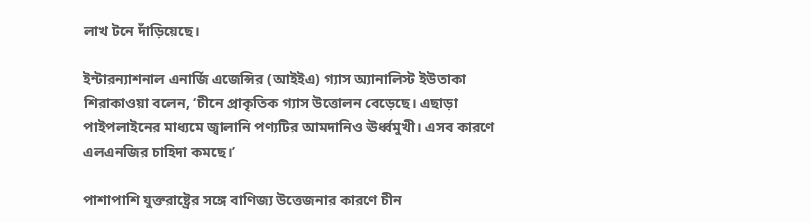লাখ টনে দাঁড়িয়েছে।

ইন্টারন্যাশনাল এনার্জি এজেন্সির (আইইএ) গ্যাস অ্যানালিস্ট ইউতাকা শিরাকাওয়া বলেন, ‘চীনে প্রাকৃতিক গ্যাস উত্তোলন বেড়েছে। এছাড়া পাইপলাইনের মাধ্যমে জ্বালানি পণ্যটির আমদানিও ঊর্ধ্বমুখী। এসব কারণে এলএনজির চাহিদা কমছে।’

পাশাপাশি যুক্তরাষ্ট্রের সঙ্গে বাণিজ্য উত্তেজনার কারণে চীন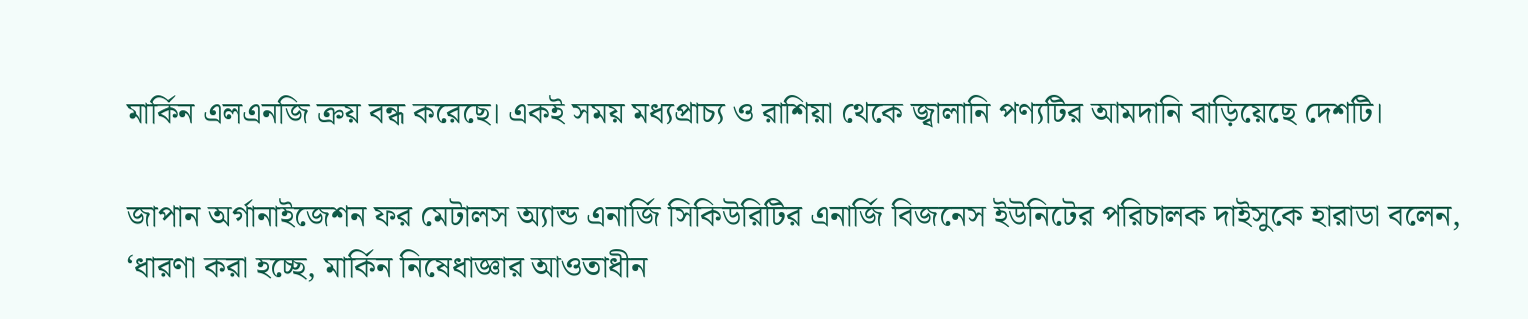মার্কিন এলএনজি ক্রয় বন্ধ করেছে। একই সময় মধ্যপ্রাচ্য ও রাশিয়া থেকে জ্বালানি পণ্যটির আমদানি বাড়িয়েছে দেশটি।

জাপান অর্গানাইজেশন ফর মেটালস অ্যান্ড এনার্জি সিকিউরিটির এনার্জি বিজনেস ইউনিটের পরিচালক দাইসুকে হারাডা বলেন, ‘ধারণা করা হচ্ছে, মার্কিন নিষেধাজ্ঞার আওতাধীন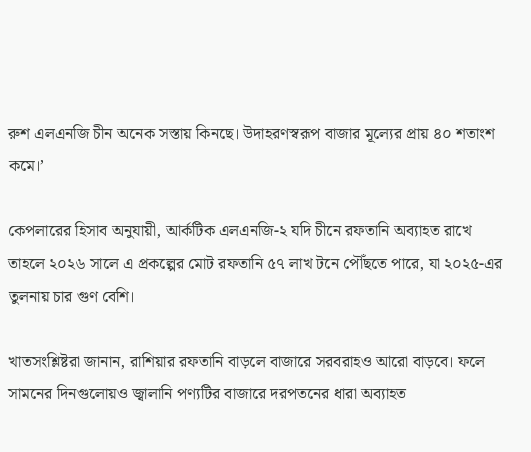রুশ এলএনজি চীন অনেক সস্তায় কিনছে। উদাহরণস্বরূপ বাজার মূল্যের প্রায় ৪০ শতাংশ কমে।’

কেপলারের হিসাব অনুযায়ী, আর্কটিক এলএনজি-২ যদি চীনে রফতানি অব্যাহত রাখে তাহলে ২০২৬ সালে এ প্রকল্পের মোট রফতানি ৫৭ লাখ টনে পৌঁছতে পারে, যা ২০২৫-এর তুলনায় চার গুণ বেশি।

খাতসংশ্লিষ্টরা জানান, রাশিয়ার রফতানি বাড়লে বাজারে সরবরাহও আরো বাড়বে। ফলে সামনের দিনগুলোয়ও জ্বালানি পণ্যটির বাজারে দরপতনের ধারা অব্যাহত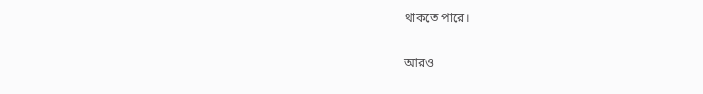থাকতে পারে।

আরও